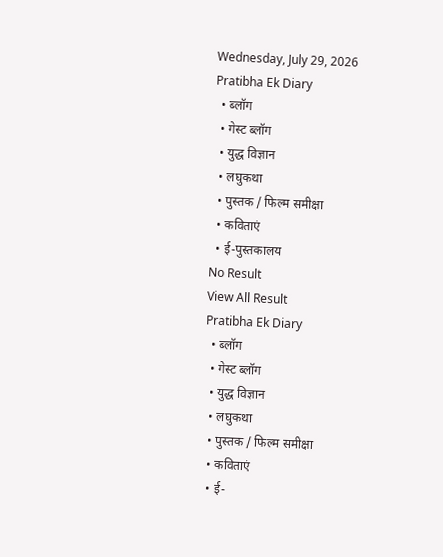Wednesday, July 29, 2026
Pratibha Ek Diary
  • ब्लॉग
  • गेस्ट ब्लॉग
  • युद्ध विज्ञान
  • लघुकथा
  • पुस्तक / फिल्म समीक्षा
  • कविताएं
  • ई-पुस्तकालय
No Result
View All Result
Pratibha Ek Diary
  • ब्लॉग
  • गेस्ट ब्लॉग
  • युद्ध विज्ञान
  • लघुकथा
  • पुस्तक / फिल्म समीक्षा
  • कविताएं
  • ई-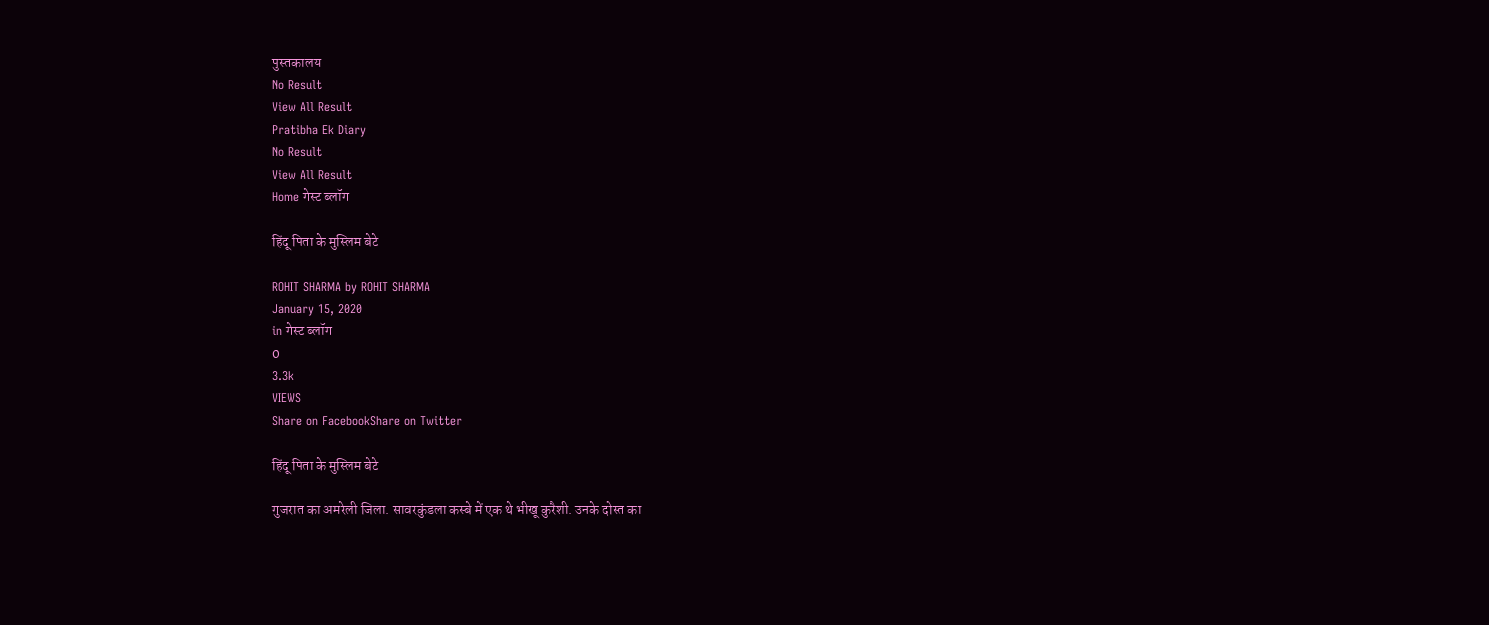पुस्तकालय
No Result
View All Result
Pratibha Ek Diary
No Result
View All Result
Home गेस्ट ब्लॉग

हिंदू पिता के मुस्लिम बेटे

ROHIT SHARMA by ROHIT SHARMA
January 15, 2020
in गेस्ट ब्लॉग
0
3.3k
VIEWS
Share on FacebookShare on Twitter

हिंदू पिता के मुस्लिम बेटे

गुजरात का अमरेली जिला. सावरकुंडला कस्बे में एक थे भीखू कुरैशी. उनके दोस्त का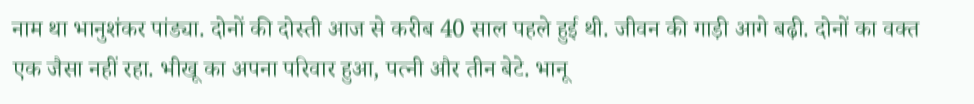नाम था भानुशंकर पांड्या. दोनों की दोस्ती आज से करीब 40 साल पहले हुई थी. जीवन की गाड़ी आगे बढ़ी. दोनों का वक्त एक जैसा नहीं रहा. भीखू का अपना परिवार हुआ, पत्नी और तीन बेटे. भानू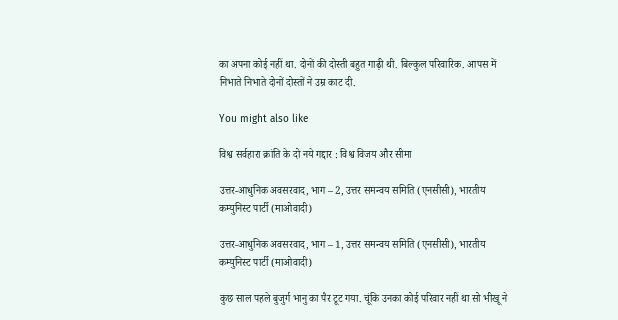का अपना कोई नहीं था. दोनों की दोस्ती बहुत गाढ़ी थी. बिल्कुल परिवारिक. आपस में निभाते निभाते दोनों दोस्तों ने उम्र काट दी.

You might also like

विश्व सर्वहारा क्रांति के दो नये गद्दार : विश्व विजय और सीमा

उत्तर-आधुनिक अवसरवाद, भाग – 2, उत्तर समन्वय समिति (एनसीसी), भारतीय कम्युनिस्ट पार्टी (माओवादी)

उत्तर-आधुनिक अवसरवाद, भाग – 1, उत्तर समन्वय समिति (एनसीसी), भारतीय कम्युनिस्ट पार्टी (माओवादी)

कुछ साल पहले बुजुर्ग भानु का पैर टूट गया. चूंकि उनका कोई परिवार नहीं था सो भीखू ने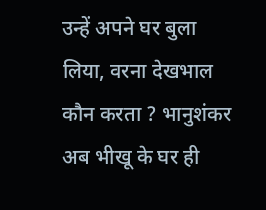उन्हें अपने घर बुला लिया, वरना देखभाल कौन करता ? भानुशंकर अब भीखू के घर ही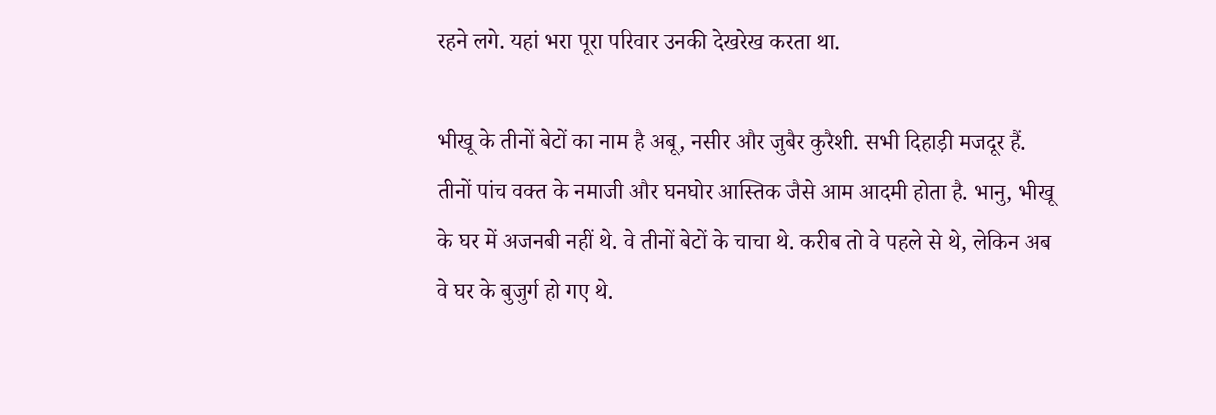रहने लगे. यहां भरा पूरा परिवार उनकी देखरेख करता था.

भीखू के तीनों बेटों का नाम है अबू, नसीर और जुबैर कुरैशी. सभी दिहाड़ी मजदूर हैं. तीनों पांच वक्त के नमाजी और घनघोर आस्तिक जैसे आम आदमी होता है. भानु, भीखू के घर में अजनबी नहीं थे. वे तीनों बेटों के चाचा थे. करीब तो वे पहले से थे, लेकिन अब वे घर के बुजुर्ग हो गए थे.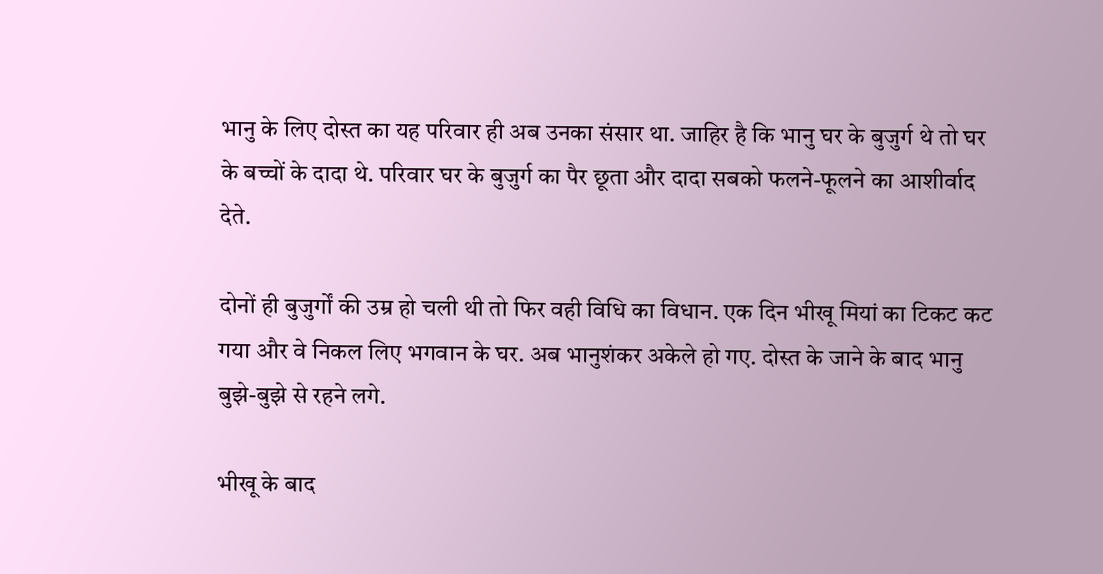भानु के लिए दोस्त का यह परिवार ही अब उनका संसार था. जाहिर है कि भानु घर के बुजुर्ग थे तो घर के बच्चों के दादा थे. परिवार घर के बुजुर्ग का पैर छूता और दादा सबको फलने-फूलने का आशीर्वाद देते.

दोनों ही बुजुर्गों की उम्र हो चली थी तो फिर वही विधि का विधान. एक दिन भीखू मियां का टिकट कट गया और वे निकल लिए भगवान के घर. अब भानुशंकर अकेले हो गए. दोस्त के जाने के बाद भानु बुझे-बुझे से रहने लगे.

भीखू के बाद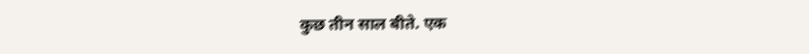कुछ तीन साल बीते. एक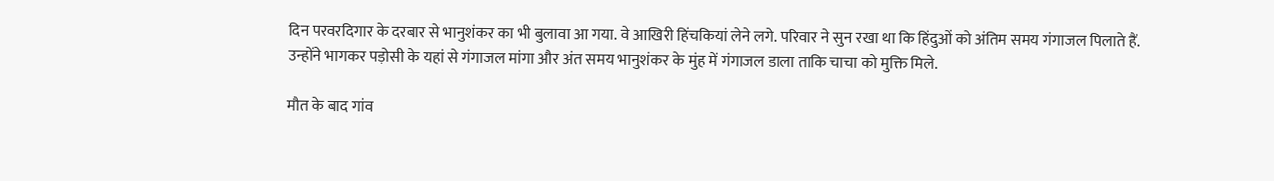दिन परवरदिगार के दरबार से भानुशंकर का भी बुलावा आ गया. वे आखिरी हिंचकियां लेने लगे. परिवार ने सुन रखा था कि हिंदुओं को अंतिम समय गंगाजल पिलाते हैं. उन्होंने भागकर पड़ोसी के यहां से गंगाजल मांगा और अंत समय भानुशंकर के मुंह में गंगाजल डाला ताकि चाचा को मुक्ति मिले.

मौत के बाद गांव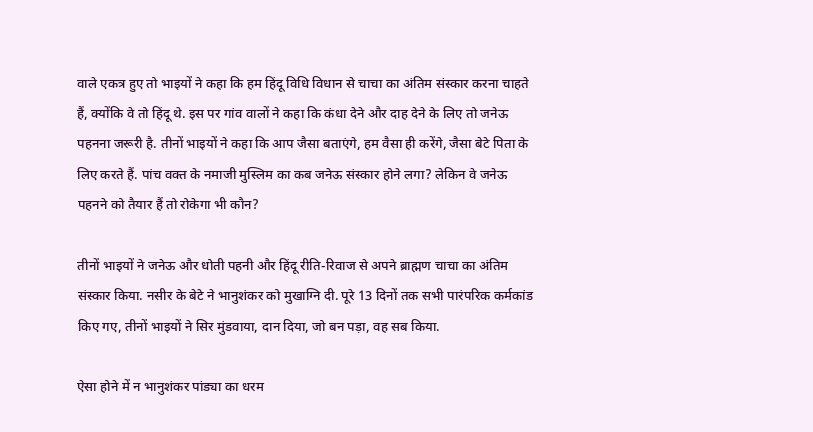वाले एकत्र हुए तो भाइयों ने कहा कि हम हिंदू विधि विधान से चाचा का अंतिम संस्कार करना चाहते हैं, क्योंकि वे तो हिंदू थे. इस पर गांव वालों ने कहा कि कंधा देने और दाह देने के लिए तो जनेऊ पहनना जरूरी है. तीनों भाइयों ने कहा कि आप जैसा बताएंगे, हम वैसा ही करेंगे, जैसा बेटे पिता के लिए करते हैं. पांच वक्त के नमाजी मुस्लिम का कब जनेऊ संस्कार होने लगा? लेकिन वे जनेऊ पहनने को तैयार हैं तो रोकेगा भी कौन?

तीनों भाइयों ने जनेऊ और धोती पहनी और हिंदू रीति-रिवाज से अपने ब्राह्मण चाचा का अंतिम संस्कार किया. नसीर के बेटे ने भानुशंकर को मुखाग्नि दी. पूरे 13 दिनों तक सभी पारंपरिक कर्मकांड किए गए, तीनों भाइयों ने सिर मुंडवाया, दान दिया, जो बन पड़ा, वह सब किया.

ऐसा होने में न भानुशंकर पांड्या का धरम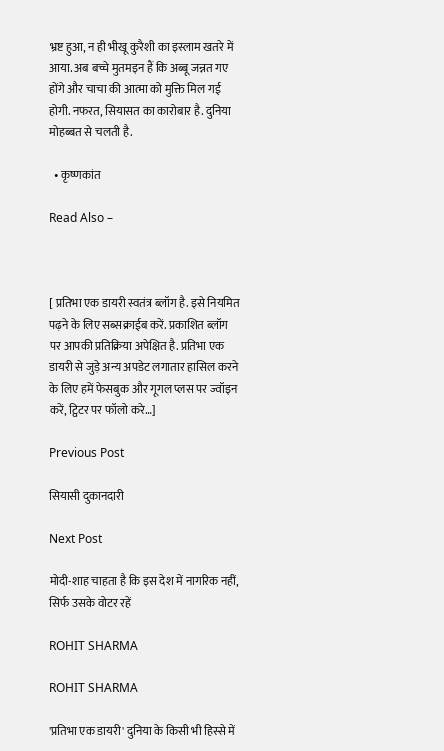भ्रष्ट हुआ, न ही भीखू कुरैशी का इस्लाम खतरे में आया. अब बच्चे मुतमइन हैं कि अब्बू जन्नत गए होंगे और चाचा की आत्मा को मुक्ति मिल गई होगी. नफरत, सियासत का कारोबार है. दुनिया मोहब्बत से चलती है.

  • कृष्णकांत

Read Also –



[ प्रतिभा एक डायरी स्वतंत्र ब्लॉग है. इसे नियमित पढ़ने के लिए सब्सक्राईब करें. प्रकाशित ब्लॉग पर आपकी प्रतिक्रिया अपेक्षित है. प्रतिभा एक डायरी से जुड़े अन्य अपडेट लगातार हासिल करने के लिए हमें फेसबुक और गूगल प्लस पर ज्वॉइन करें, ट्विटर पर फॉलो करे…]

Previous Post

सियासी दुकानदारी

Next Post

मोदी-शाह चाहता है कि इस देश में नागरिक नहीं, सिर्फ उसके वोटर रहें

ROHIT SHARMA

ROHIT SHARMA

'प्रतिभा एक डायरी' दुनिया के किसी भी हिस्से में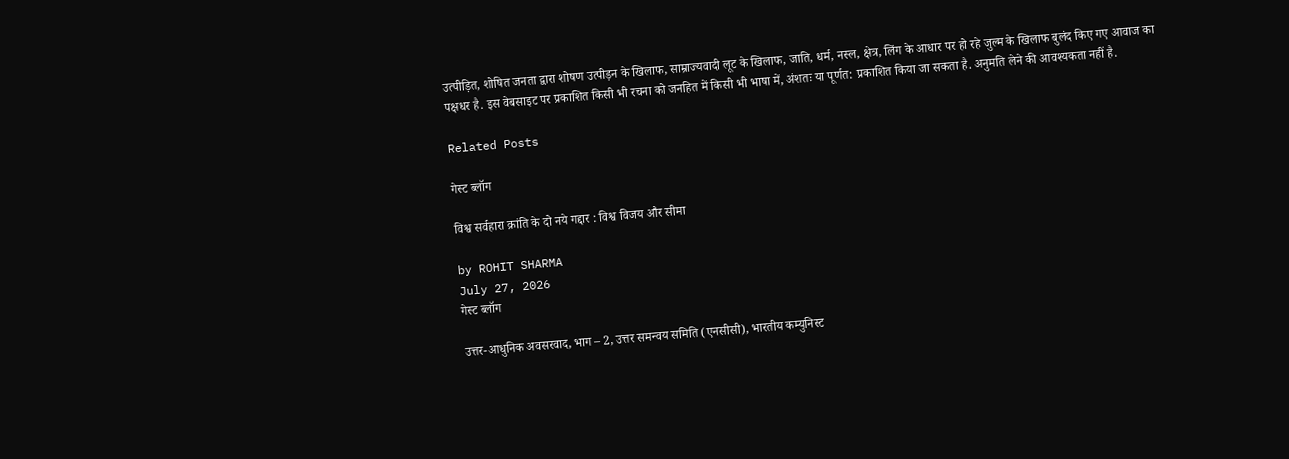उत्पीड़ित, शोषित जनता द्वारा शोषण उत्पीड़न के खिलाफ, साम्राज्यवादी लूट के खिलाफ, जाति, धर्म, नस्ल, क्षेत्र, लिंग के आधार पर हो रहे जुल्म के खिलाफ बुलंद किए गए आवाज का पक्षधर है. इस वेबसाइट पर प्रकाशित किसी भी रचना को जनहित में किसी भी भाषा में, अंशतः या पूर्णत: प्रकाशित किया जा सकता है. अनुमति लेने की आवश्यकता नहीं है.

Related Posts

गेस्ट ब्लॉग

विश्व सर्वहारा क्रांति के दो नये गद्दार : विश्व विजय और सीमा

by ROHIT SHARMA
July 27, 2026
गेस्ट ब्लॉग

उत्तर-आधुनिक अवसरवाद, भाग – 2, उत्तर समन्वय समिति (एनसीसी), भारतीय कम्युनिस्ट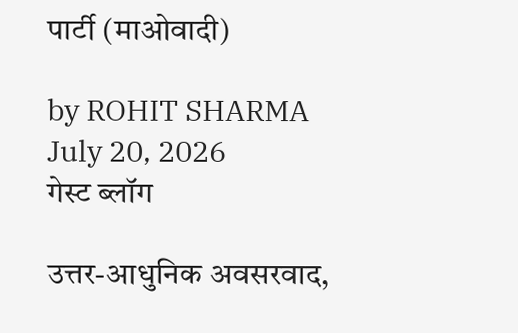पार्टी (माओवादी)

by ROHIT SHARMA
July 20, 2026
गेस्ट ब्लॉग

उत्तर-आधुनिक अवसरवाद,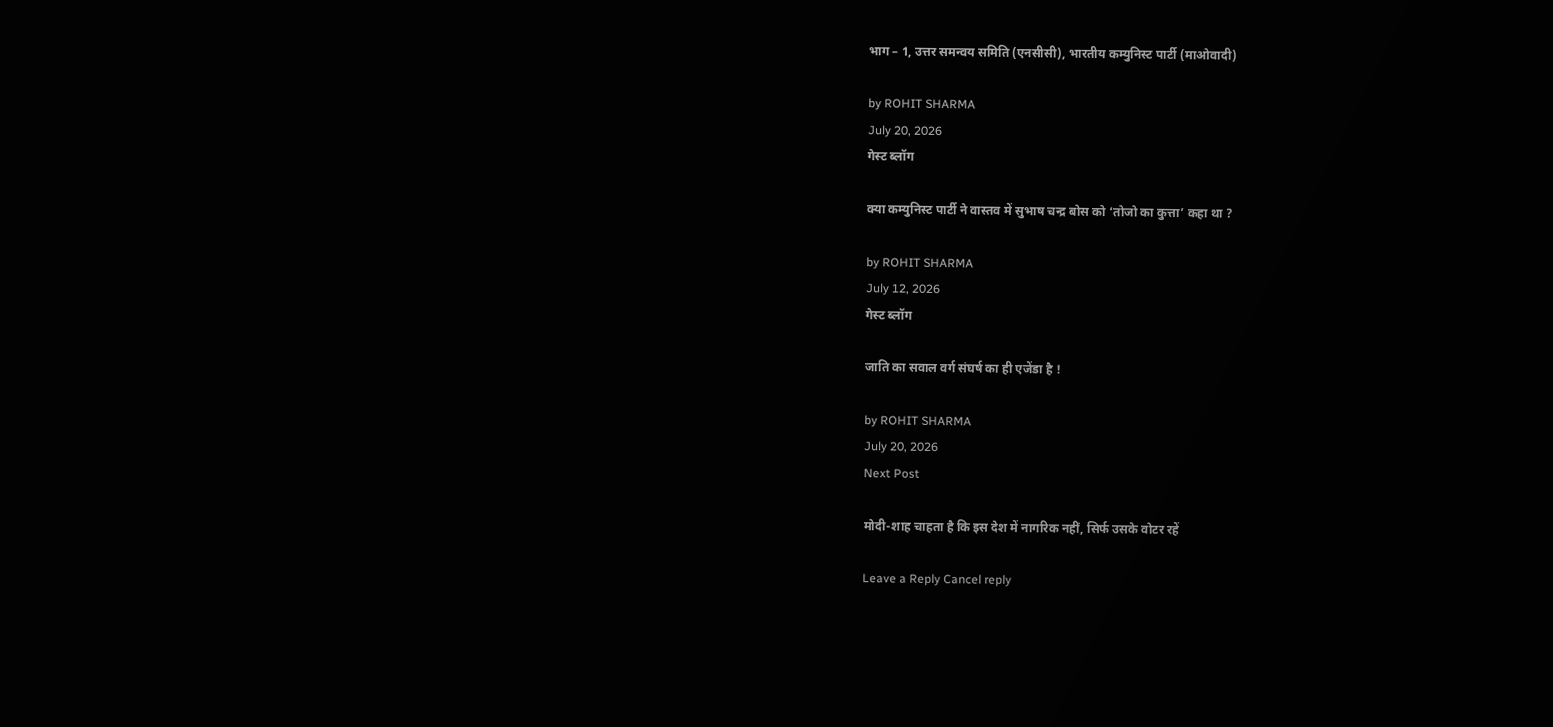भाग – 1, उत्तर समन्वय समिति (एनसीसी), भारतीय कम्युनिस्ट पार्टी (माओवादी)

by ROHIT SHARMA
July 20, 2026
गेस्ट ब्लॉग

क्या कम्युनिस्ट पार्टी ने वास्तव में सुभाष चन्द्र बोस को ‘तोजो का कुत्ता’ कहा था ?

by ROHIT SHARMA
July 12, 2026
गेस्ट ब्लॉग

जाति का सवाल वर्ग संघर्ष का ही एजेंडा है !

by ROHIT SHARMA
July 20, 2026
Next Post

मोदी-शाह चाहता है कि इस देश में नागरिक नहीं, सिर्फ उसके वोटर रहें

Leave a Reply Cancel reply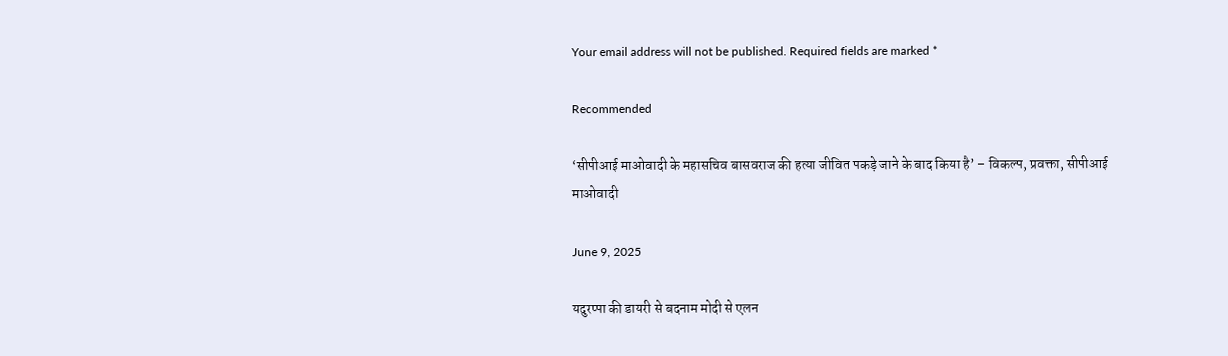Your email address will not be published. Required fields are marked *

Recommended

‘सीपीआई माओवादी के महासचिव बासवराज की हत्या जीवित पकड़े जाने के बाद किया है’ – विकल्प, प्रवक्ता, सीपीआई माओवादी

June 9, 2025

यदुरप्पा की डायरी से बदनाम मोदी से एलन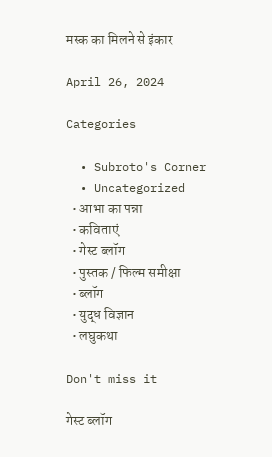मस्क का मिलने से इंकार

April 26, 2024

Categories

  • Subroto's Corner
  • Uncategorized
  • आभा का पन्ना
  • कविताएं
  • गेस्ट ब्लॉग
  • पुस्तक / फिल्म समीक्षा
  • ब्लॉग
  • युद्ध विज्ञान
  • लघुकथा

Don't miss it

गेस्ट ब्लॉग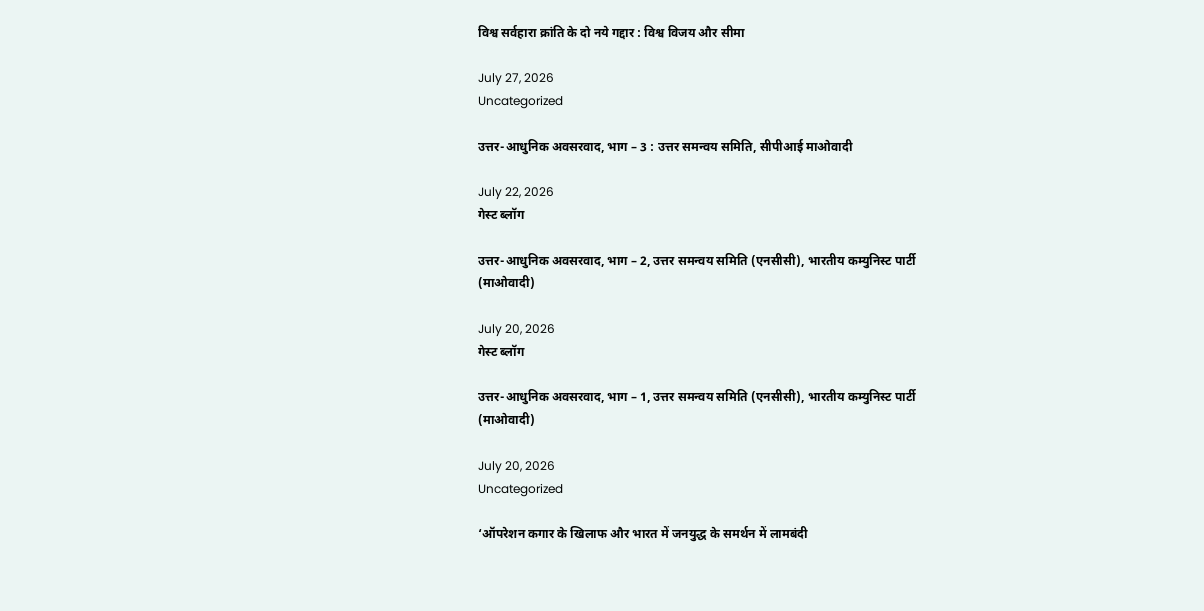विश्व सर्वहारा क्रांति के दो नये गद्दार : विश्व विजय और सीमा

July 27, 2026
Uncategorized

उत्तर-आधुनिक अवसरवाद, भाग – 3 : उत्तर समन्वय समिति, सीपीआई माओवादी

July 22, 2026
गेस्ट ब्लॉग

उत्तर-आधुनिक अवसरवाद, भाग – 2, उत्तर समन्वय समिति (एनसीसी), भारतीय कम्युनिस्ट पार्टी (माओवादी)

July 20, 2026
गेस्ट ब्लॉग

उत्तर-आधुनिक अवसरवाद, भाग – 1, उत्तर समन्वय समिति (एनसीसी), भारतीय कम्युनिस्ट पार्टी (माओवादी)

July 20, 2026
Uncategorized

‘ऑपरेशन कगार के खिलाफ और भारत में जनयुद्ध के समर्थन में लामबंदी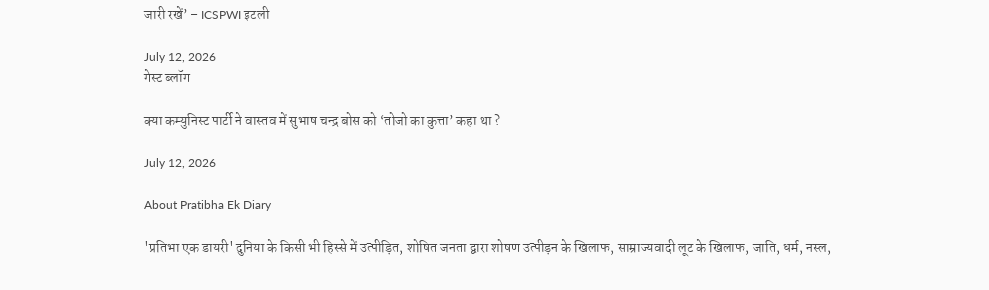जारी रखें’ – ICSPWI इटली

July 12, 2026
गेस्ट ब्लॉग

क्या कम्युनिस्ट पार्टी ने वास्तव में सुभाष चन्द्र बोस को ‘तोजो का कुत्ता’ कहा था ?

July 12, 2026

About Pratibha Ek Diary

'प्रतिभा एक डायरी' दुनिया के किसी भी हिस्से में उत्पीड़ित, शोषित जनता द्वारा शोषण उत्पीड़न के खिलाफ, साम्राज्यवादी लूट के खिलाफ, जाति, धर्म, नस्ल,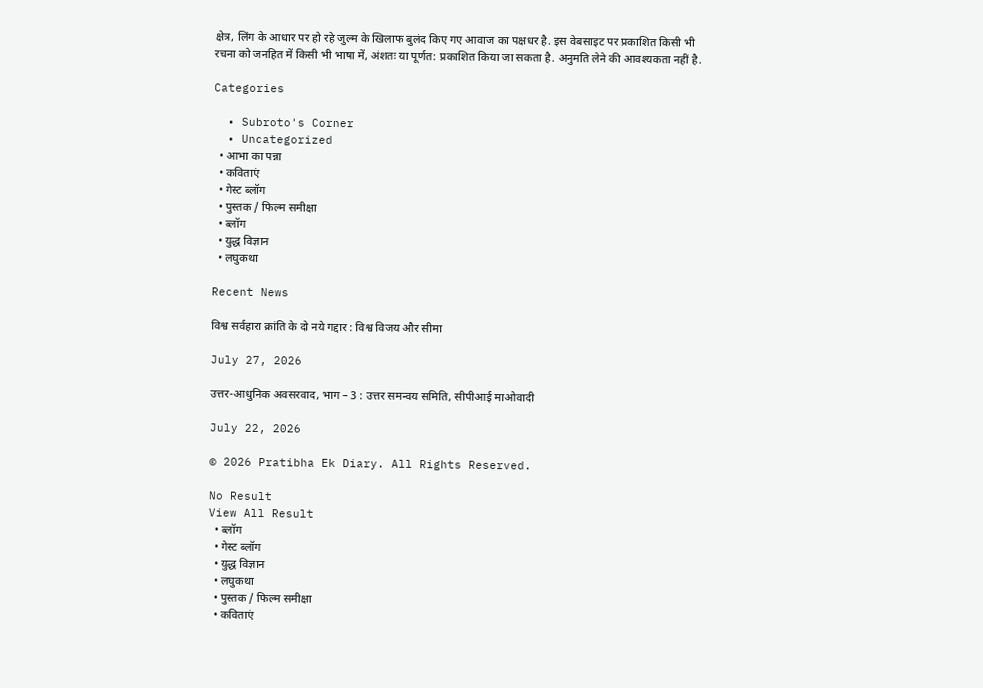क्षेत्र, लिंग के आधार पर हो रहे जुल्म के खिलाफ बुलंद किए गए आवाज का पक्षधर है. इस वेबसाइट पर प्रकाशित किसी भी रचना को जनहित में किसी भी भाषा में, अंशतः या पूर्णत: प्रकाशित किया जा सकता है. अनुमति लेने की आवश्यकता नहीं है.

Categories

  • Subroto's Corner
  • Uncategorized
  • आभा का पन्ना
  • कविताएं
  • गेस्ट ब्लॉग
  • पुस्तक / फिल्म समीक्षा
  • ब्लॉग
  • युद्ध विज्ञान
  • लघुकथा

Recent News

विश्व सर्वहारा क्रांति के दो नये गद्दार : विश्व विजय और सीमा

July 27, 2026

उत्तर-आधुनिक अवसरवाद, भाग – 3 : उत्तर समन्वय समिति, सीपीआई माओवादी

July 22, 2026

© 2026 Pratibha Ek Diary. All Rights Reserved.

No Result
View All Result
  • ब्लॉग
  • गेस्ट ब्लॉग
  • युद्ध विज्ञान
  • लघुकथा
  • पुस्तक / फिल्म समीक्षा
  • कविताएं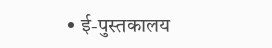• ई-पुस्तकालय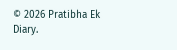© 2026 Pratibha Ek Diary.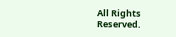All Rights Reserved.